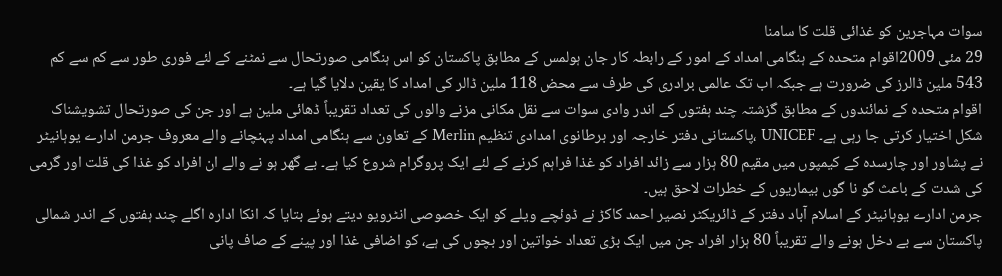سوات مہاجرین کو غذائی قلت کا سامنا
29 مئی 2009اقوام متحدہ کے ہنگامی امداد کے امور کے رابطہ کار جان ہولمس کے مطابق پاکستان کو اس ہنگامی صورتحال سے نمٹنے کے لئے فوری طور سے کم سے کم 543 ملین ڈالرز کی ضرورت ہے جبکہ اب تک عالمی برادری کی طرف سے محض 118 ملین ڈالر کی امداد کا یقین دلایا گیا ہے۔
اقوام متحدہ کے نمائندوں کے مطابق گزشتہ چند ہفتوں کے اندر وادی سوات سے نقل مکانی مزنے والوں کی تعداد تقریباً ڈھائی ملین ہے اور جن کی صورتحال تشویشناک شکل اختیار کرتی جا رہی ہے۔ UNICEF ،پاکستانی دفتر خارجہ اور برطانوی امدادی تنظیم Merlin کے تعاون سے ہنگامی امداد پہنچانے والے معروف جرمن ادارے یوہانیٹر نے پشاور اور چارسدہ کے کیمپوں میں مقیم 80 ہزار سے زائد افراد کو غذا فراہم کرنے کے لئے ایک پروگرام شروع کیا ہے۔ بے گھر ہو نے والے ان افراد کو غذا کی قلت اور گرمی کی شدت کے باعث گو نا گوں بیماریوں کے خطرات لاحق ہیں۔
جرمن ادارے یوہانیٹر کے اسلام آباد دفتر کے ڈائریکٹر نصیر احمد کاکڑ نے ڈوئچے ویلے کو ایک خصوصی انٹرویو دیتے ہوئے بتایا کہ انکا ادارہ اگلے چند ہفتوں کے اندر شمالی پاکستان سے بے دخل ہونے والے تقریباً 80 ہزار افراد جن میں ایک بڑی تعداد خواتین اور بچوں کی ہے، کو اضافی غذا اور پینے کے صاف پانی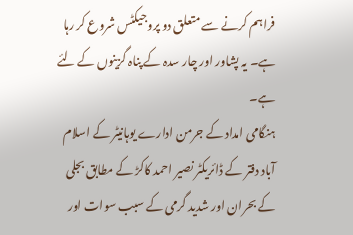فراہم کرنے سے متعلق دو پروجیکٹس شروع کر رہا ہے۔ یہ پشاور اور چار سدہ کے پناہ گزینوں کے لئے ہے۔
ہنگامی امداد کے جرمن ادارے یوہانیٹر کے اسلام آباد دفتر کے ڈائریکٹر نصیر احمد کاکڑ کے مطابق بجلی کے بحران اور شدید گرمی کے سبب سوات اور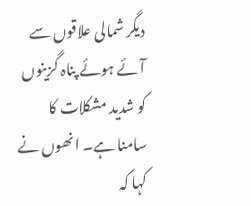دیگر شمالی علاقوں سے آئے ہوئے پناہ گزینوں کو شدید مشکلات کا سامنا ہے۔ انھوں نے کہا کہ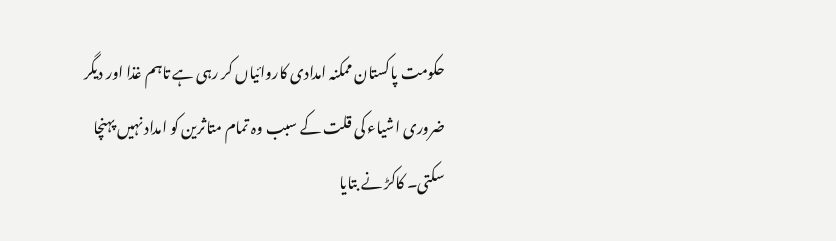حکومت پاکستان ممکنہ امدادی کاروائیاں کر رہی ہے تاہم غذا اور دیگر ضروری اشیاء کی قلت کے سبب وہ تمام متاثرین کو امداد نہیں پہنچا سکتی۔ کاکڑ نے بتایا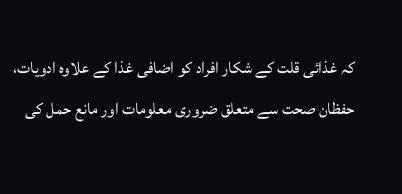کہ غذائی قلت کے شکار افراد کو اضافی غذا کے علاوہ ادویات، حفظان صحت سے متعلق ضروری معلومات اور مانع حمل کی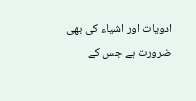ادویات اور اشیاء کی بھی ضرورت ہے جس کے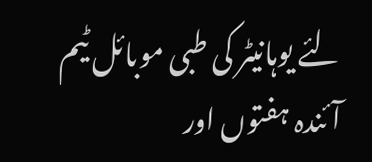لئے یوہانیٹر کی طبی موبائل ٹیم آئندہ ہفتوں اور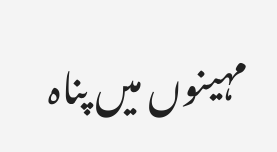مہینوں میں پناہ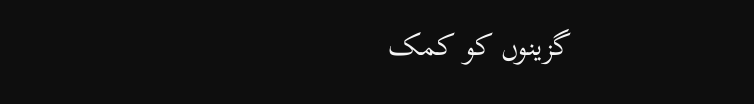گزینوں کو کمک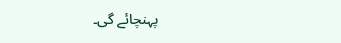پہنچائے گی۔